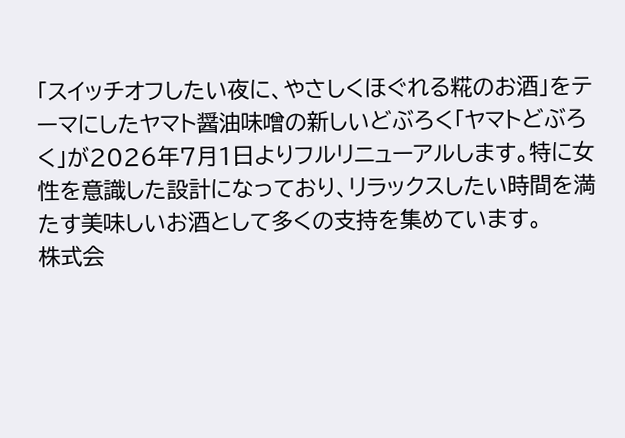「スイッチオフしたい夜に、やさしくほぐれる糀のお酒」をテーマにしたヤマト醤油味噌の新しいどぶろく「ヤマトどぶろく」が2026年7月1日よりフルリニューアルします。特に女性を意識した設計になっており、リラックスしたい時間を満たす美味しいお酒として多くの支持を集めています。
株式会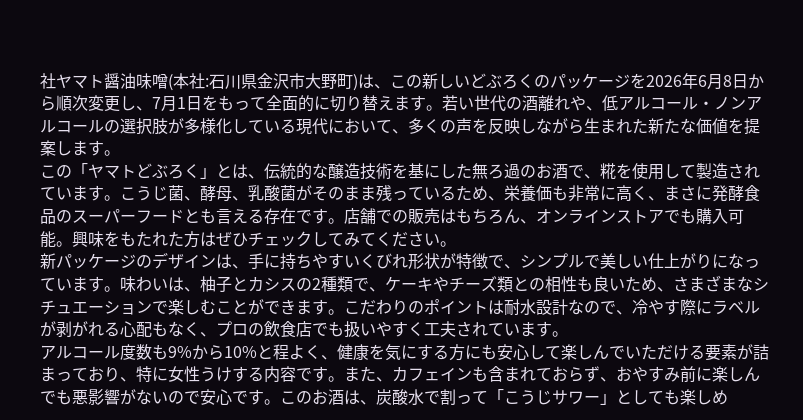社ヤマト醤油味噌(本社:石川県金沢市大野町)は、この新しいどぶろくのパッケージを2026年6月8日から順次変更し、7月1日をもって全面的に切り替えます。若い世代の酒離れや、低アルコール・ノンアルコールの選択肢が多様化している現代において、多くの声を反映しながら生まれた新たな価値を提案します。
この「ヤマトどぶろく」とは、伝統的な醸造技術を基にした無ろ過のお酒で、糀を使用して製造されています。こうじ菌、酵母、乳酸菌がそのまま残っているため、栄養価も非常に高く、まさに発酵食品のスーパーフードとも言える存在です。店舗での販売はもちろん、オンラインストアでも購入可能。興味をもたれた方はぜひチェックしてみてください。
新パッケージのデザインは、手に持ちやすいくびれ形状が特徴で、シンプルで美しい仕上がりになっています。味わいは、柚子とカシスの2種類で、ケーキやチーズ類との相性も良いため、さまざまなシチュエーションで楽しむことができます。こだわりのポイントは耐水設計なので、冷やす際にラベルが剥がれる心配もなく、プロの飲食店でも扱いやすく工夫されています。
アルコール度数も9%から10%と程よく、健康を気にする方にも安心して楽しんでいただける要素が詰まっており、特に女性うけする内容です。また、カフェインも含まれておらず、おやすみ前に楽しんでも悪影響がないので安心です。このお酒は、炭酸水で割って「こうじサワー」としても楽しめ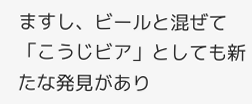ますし、ビールと混ぜて「こうじビア」としても新たな発見があり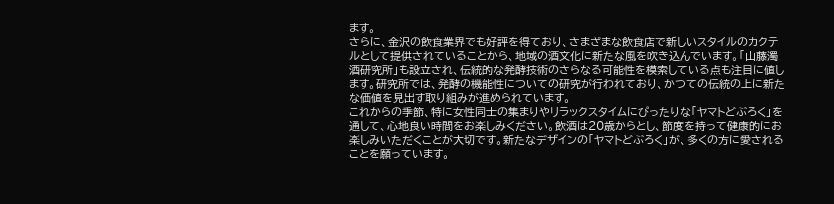ます。
さらに、金沢の飲食業界でも好評を得ており、さまざまな飲食店で新しいスタイルのカクテルとして提供されていることから、地域の酒文化に新たな風を吹き込んでいます。「山藤濁酒研究所」も設立され、伝統的な発酵技術のさらなる可能性を模索している点も注目に値します。研究所では、発酵の機能性についての研究が行われており、かつての伝統の上に新たな価値を見出す取り組みが進められています。
これからの季節、特に女性同士の集まりやリラックスタイムにぴったりな「ヤマトどぶろく」を通して、心地良い時間をお楽しみください。飲酒は20歳からとし、節度を持って健康的にお楽しみいただくことが大切です。新たなデザインの「ヤマトどぶろく」が、多くの方に愛されることを願っています。